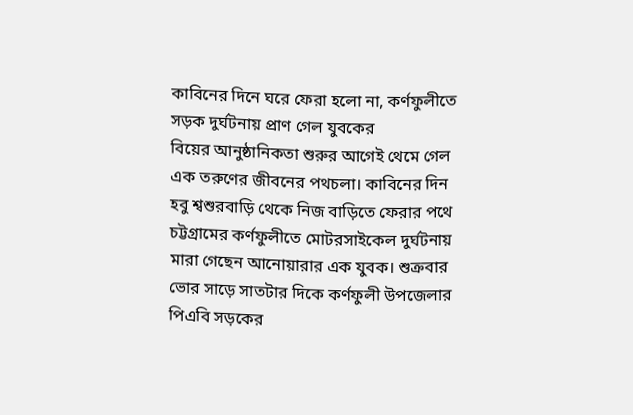কাবিনের দিনে ঘরে ফেরা হলো না, কর্ণফুলীতে সড়ক দুর্ঘটনায় প্রাণ গেল যুবকের
বিয়ের আনুষ্ঠানিকতা শুরুর আগেই থেমে গেল এক তরুণের জীবনের পথচলা। কাবিনের দিন হবু শ্বশুরবাড়ি থেকে নিজ বাড়িতে ফেরার পথে চট্টগ্রামের কর্ণফুলীতে মোটরসাইকেল দুর্ঘটনায় মারা গেছেন আনোয়ারার এক যুবক। শুক্রবার ভোর সাড়ে সাতটার দিকে কর্ণফুলী উপজেলার পিএবি সড়কের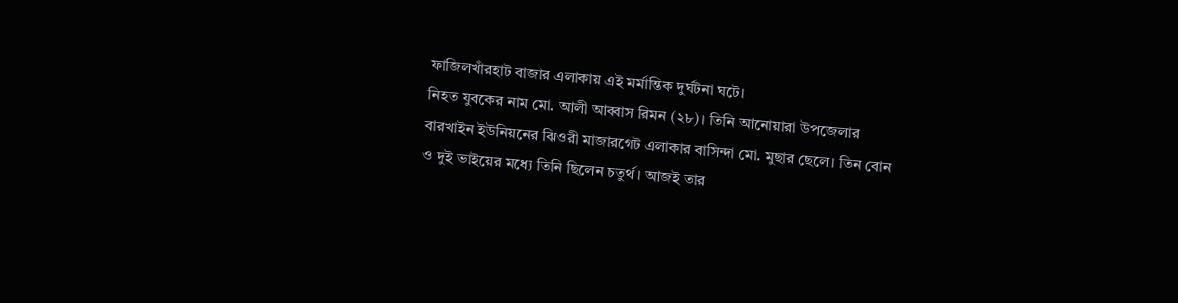ফাজিলখাঁরহাট বাজার এলাকায় এই মর্মান্তিক দুর্ঘটনা ঘটে।
নিহত যুবকের নাম মো. আলী আব্বাস রিমন (২৮)। তিনি আনোয়ারা উপজেলার বারখাইন ইউনিয়নের ঝিওরী মাজারগেট এলাকার বাসিন্দা মো. মুছার ছেলে। তিন বোন ও দুই ভাইয়ের মধ্যে তিনি ছিলেন চতুর্থ। আজই তার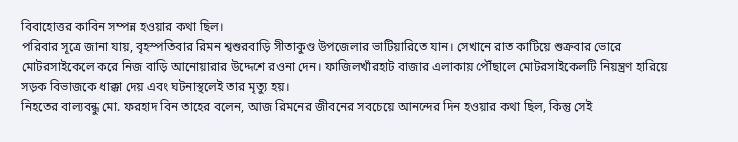বিবাহোত্তর কাবিন সম্পন্ন হওয়ার কথা ছিল।
পরিবার সূত্রে জানা যায়, বৃহস্পতিবার রিমন শ্বশুরবাড়ি সীতাকুণ্ড উপজেলার ভাটিয়ারিতে যান। সেখানে রাত কাটিয়ে শুক্রবার ভোরে মোটরসাইকেলে করে নিজ বাড়ি আনোয়ারার উদ্দেশে রওনা দেন। ফাজিলখাঁরহাট বাজার এলাকায় পৌঁছালে মোটরসাইকেলটি নিয়ন্ত্রণ হারিয়ে সড়ক বিভাজকে ধাক্কা দেয় এবং ঘটনাস্থলেই তার মৃত্যু হয়।
নিহতের বাল্যবন্ধু মো. ফরহাদ বিন তাহের বলেন, আজ রিমনের জীবনের সবচেয়ে আনন্দের দিন হওয়ার কথা ছিল, কিন্তু সেই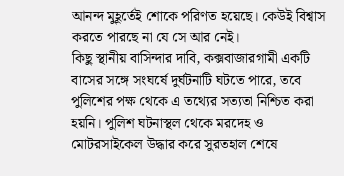আনন্দ মুহূর্তেই শোকে পরিণত হয়েছে। কেউই বিশ্বাস করতে পারছে না যে সে আর নেই।
কিছু স্থানীয় বাসিন্দার দাবি, কক্সবাজারগামী একটি বাসের সঙ্গে সংঘর্ষে দুর্ঘটনাটি ঘটতে পারে, তবে পুলিশের পক্ষ থেকে এ তথ্যের সত্যতা নিশ্চিত করা হয়নি। পুলিশ ঘটনাস্থল থেকে মরদেহ ও মোটরসাইকেল উদ্ধার করে সুরতহাল শেষে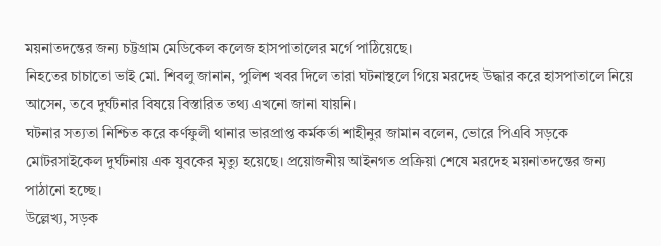ময়নাতদন্তের জন্য চট্টগ্রাম মেডিকেল কলেজ হাসপাতালের মর্গে পাঠিয়েছে।
নিহতের চাচাতো ভাই মো. শিবলু জানান, পুলিশ খবর দিলে তারা ঘটনাস্থলে গিয়ে মরদেহ উদ্ধার করে হাসপাতালে নিয়ে আসেন, তবে দুর্ঘটনার বিষয়ে বিস্তারিত তথ্য এখনো জানা যায়নি।
ঘটনার সত্যতা নিশ্চিত করে কর্ণফুলী থানার ভারপ্রাপ্ত কর্মকর্তা শাহীনুর জামান বলেন, ভোরে পিএবি সড়কে মোটরসাইকেল দুর্ঘটনায় এক যুবকের মৃত্যু হয়েছে। প্রয়োজনীয় আইনগত প্রক্রিয়া শেষে মরদেহ ময়নাতদন্তের জন্য পাঠানো হচ্ছে।
উল্লেখ্য, সড়ক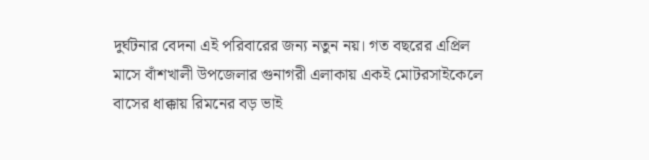দুর্ঘটনার বেদনা এই পরিবারের জন্য নতুন নয়। গত বছরের এপ্রিল মাসে বাঁশখালী উপজেলার গুনাগরী এলাকায় একই মোটরসাইকেলে বাসের ধাক্কায় রিমনের বড় ভাই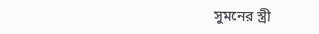সুমনের স্ত্রী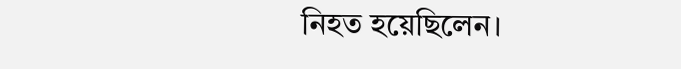নিহত হয়েছিলেন।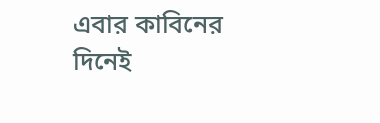এবার কাবিনের দিনেই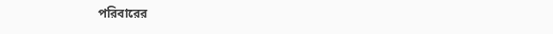পরিবারের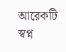আরেকটি স্বপ্ন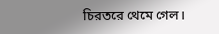চিরতরে থেমে গেল।